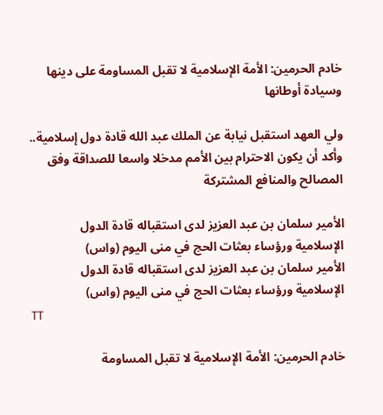خادم الحرمين: الأمة الإسلامية لا تقبل المساومة على دينها وسيادة أوطانها

ولي العهد استقبل نيابة عن الملك عبد الله قادة دول إسلامية.. وأكد أن يكون الاحترام بين الأمم مدخلا واسعا للصداقة وفق المصالح والمنافع المشتركة

الأمير سلمان بن عبد العزيز لدى استقباله قادة الدول الإسلامية ورؤساء بعثات الحج في منى اليوم (واس)
الأمير سلمان بن عبد العزيز لدى استقباله قادة الدول الإسلامية ورؤساء بعثات الحج في منى اليوم (واس)
TT

خادم الحرمين: الأمة الإسلامية لا تقبل المساومة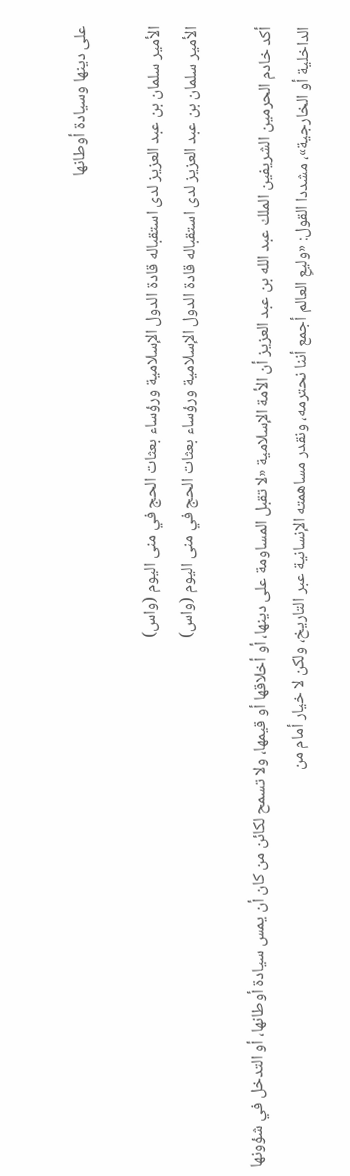على دينها وسيادة أوطانها

الأمير سلمان بن عبد العزيز لدى استقباله قادة الدول الإسلامية ورؤساء بعثات الحج في منى اليوم (واس)
الأمير سلمان بن عبد العزيز لدى استقباله قادة الدول الإسلامية ورؤساء بعثات الحج في منى اليوم (واس)

أكد خادم الحرمين الشريفين الملك عبد الله بن عبد العزيز أن الأمة الإسلامية «لا تقبل المساومة على دينها، أو أخلاقها أو قيمها، ولا تسمح لكائن من كان أن يمس سيادة أوطانها، أو التدخل في شؤونها الداخلية أو الخارجية»، مشددا القول: «وليعِ العالم أجمع أننا نحترمه، ونقدر مساهمته الإنسانية عبر التاريخ، ولكن لا خيار أمام من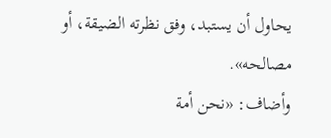يحاول أن يستبد، وفق نظرته الضيقة، أو مصالحه».
وأضاف: «نحن أمة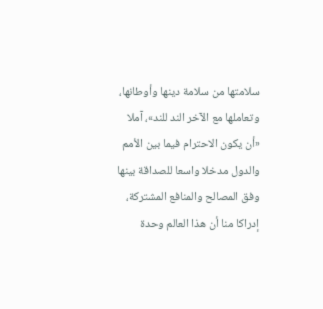سلامتها من سلامة دينها وأوطانها، وتعاملها مع الآخر الند للند»، آملا «أن يكون الاحترام فيما بين الأمم والدول مدخلا واسعا للصداقة بينها وفق المصالح والمنافع المشتركة، إدراكا منا أن هذا العالم وحدة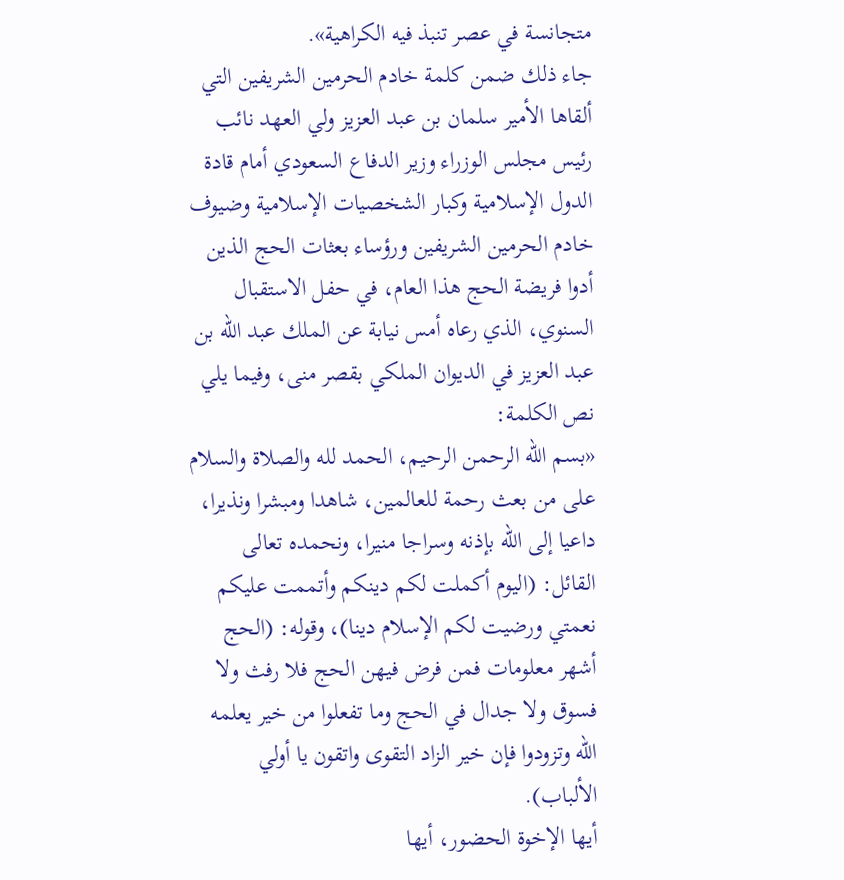متجانسة في عصر تنبذ فيه الكراهية».
جاء ذلك ضمن كلمة خادم الحرمين الشريفين التي ألقاها الأمير سلمان بن عبد العزيز ولي العهد نائب رئيس مجلس الوزراء وزير الدفاع السعودي أمام قادة الدول الإسلامية وكبار الشخصيات الإسلامية وضيوف خادم الحرمين الشريفين ورؤساء بعثات الحج الذين أدوا فريضة الحج هذا العام، في حفل الاستقبال السنوي، الذي رعاه أمس نيابة عن الملك عبد الله بن عبد العزيز في الديوان الملكي بقصر منى، وفيما يلي نص الكلمة:
«بسم الله الرحمن الرحيم، الحمد لله والصلاة والسلام على من بعث رحمة للعالمين، شاهدا ومبشرا ونذيرا، داعيا إلى الله بإذنه وسراجا منيرا، ونحمده تعالى القائل: (اليوم أكملت لكم دينكم وأتممت عليكم نعمتي ورضيت لكم الإسلام دينا)، وقوله: (الحج أشهر معلومات فمن فرض فيهن الحج فلا رفث ولا فسوق ولا جدال في الحج وما تفعلوا من خير يعلمه الله وتزودوا فإن خير الزاد التقوى واتقون يا أولي الألباب).
أيها الإخوة الحضور، أيها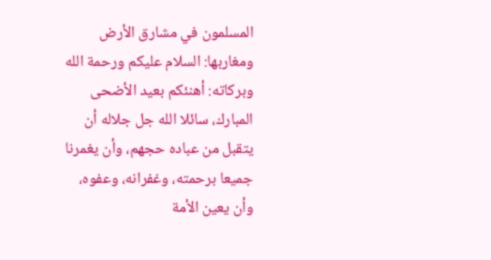المسلمون في مشارق الأرض ومغاربها: السلام عليكم ورحمة الله وبركاته: أهنئكم بعيد الأضحى المبارك، سائلا الله جل جلاله أن يتقبل من عباده حجهم، وأن يغمرنا جميعا برحمته، وغفرانه، وعفوه، وأن يعين الأمة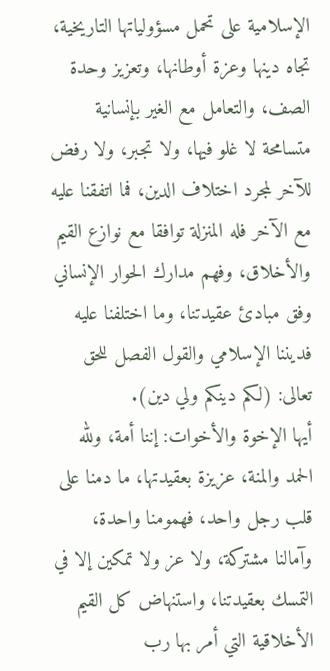الإسلامية على تحمل مسؤولياتها التاريخية، تجاه دينها وعزة أوطانها، وتعزيز وحدة الصف، والتعامل مع الغير بإنسانية متسامحة لا غلو فيها، ولا تجبر، ولا رفض للآخر لمجرد اختلاف الدين، فما اتفقنا عليه مع الآخر فله المنزلة توافقا مع نوازع القيم والأخلاق، وفهم مدارك الحوار الإنساني وفق مبادئ عقيدتنا، وما اختلفنا عليه فديننا الإسلامي والقول الفصل للحق تعالى: (لكم دينكم ولي دين).
أيها الإخوة والأخوات: إننا أمة، ولله الحمد والمنة، عزيزة بعقيدتها، ما دمنا على قلب رجل واحد، فهمومنا واحدة، وآمالنا مشتركة، ولا عز ولا تمكين إلا في التمسك بعقيدتنا، واستنهاض كل القيم الأخلاقية التي أمر بها رب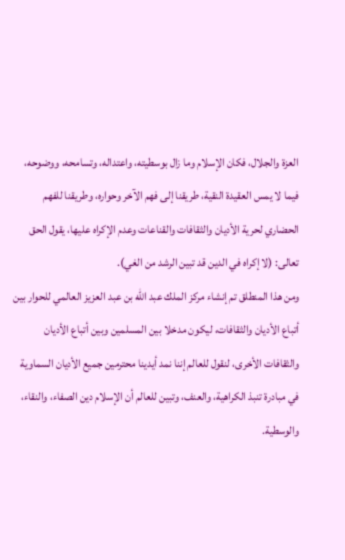العزة والجلال، فكان الإسلام وما زال بوسطيته، واعتداله، وتسامحه، ووضوحه، فيما لا يمس العقيدة النقية، طريقنا إلى فهم الآخر وحواره، وطريقنا للفهم الحضاري لحرية الأديان والثقافات والقناعات وعدم الإكراه عليها، يقول الحق تعالى: (لا إكراه في الدين قد تبين الرشد من الغي).
ومن هذا المنطلق تم إنشاء مركز الملك عبد الله بن عبد العزيز العالمي للحوار بين أتباع الأديان والثقافات، ليكون مدخلا بين المسلمين وبين أتباع الأديان والثقافات الأخرى، لنقول للعالم إننا نمد أيدينا محترمين جميع الأديان السماوية في مبادرة تنبذ الكراهية، والعنف، وتبين للعالم أن الإسلام دين الصفاء، والنقاء، والوسطية.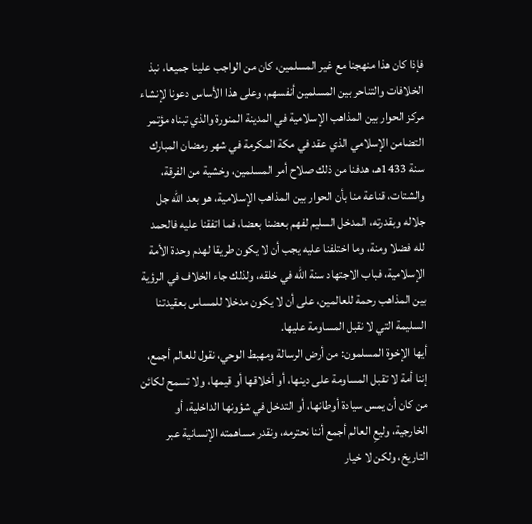فإذا كان هذا منهجنا مع غير المسلمين، كان من الواجب علينا جميعا، نبذ الخلافات والتناحر بين المسلمين أنفسهم، وعلى هذا الأساس دعونا لإنشاء مركز الحوار بين المذاهب الإسلامية في المدينة المنورة والذي تبناه مؤتمر التضامن الإسلامي الذي عقد في مكة المكرمة في شهر رمضان المبارك سنة 1433هـ، هدفنا من ذلك صلاح أمر المسلمين، وخشية من الفرقة، والشتات، قناعة منا بأن الحوار بين المذاهب الإسلامية، هو بعد الله جل جلاله وبقدرته، المدخل السليم لفهم بعضنا بعضا، فما اتفقنا عليه فالحمد لله فضلا ومنة، وما اختلفنا عليه يجب أن لا يكون طريقا لهدم وحدة الأمة الإسلامية، فباب الاجتهاد سنة الله في خلقه، ولذلك جاء الخلاف في الرؤية بين المذاهب رحمة للعالمين، على أن لا يكون مدخلا للمساس بعقيدتنا السليمة التي لا نقبل المساومة عليها.
أيها الإخوة المسلمون: من أرض الرسالة ومهبط الوحي، نقول للعالم أجمع، إننا أمة لا تقبل المساومة على دينها، أو أخلاقها أو قيمها، ولا تسمح لكائن من كان أن يمس سيادة أوطانها، أو التدخل في شؤونها الداخلية، أو الخارجية، وليعِ العالم أجمع أننا نحترمه، ونقدر مساهمته الإنسانية عبر التاريخ، ولكن لا خيار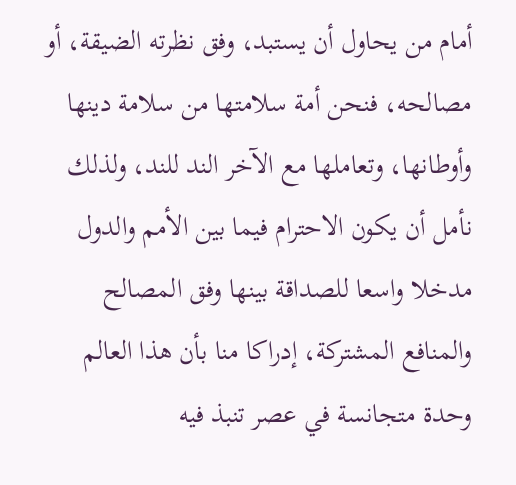أمام من يحاول أن يستبد، وفق نظرته الضيقة، أو مصالحه، فنحن أمة سلامتها من سلامة دينها وأوطانها، وتعاملها مع الآخر الند للند، ولذلك نأمل أن يكون الاحترام فيما بين الأمم والدول مدخلا واسعا للصداقة بينها وفق المصالح والمنافع المشتركة، إدراكا منا بأن هذا العالم وحدة متجانسة في عصر تنبذ فيه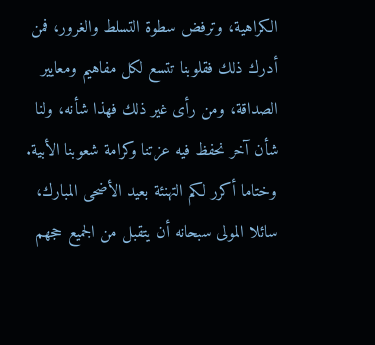الكراهية، وترفض سطوة التسلط والغرور، فمن أدرك ذلك فقلوبنا تتسع لكل مفاهيم ومعايير الصداقة، ومن رأى غير ذلك فهذا شأنه، ولنا شأن آخر نحفظ فيه عزتنا وكرامة شعوبنا الأبية.
وختاما أكرر لكم التهنئة بعيد الأضحى المبارك، سائلا المولى سبحانه أن يتقبل من الجميع حجهم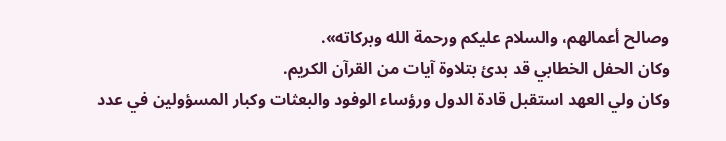وصالح أعمالهم، والسلام عليكم ورحمة الله وبركاته».
وكان الحفل الخطابي قد بدئ بتلاوة آيات من القرآن الكريم.
وكان ولي العهد استقبل قادة الدول ورؤساء الوفود والبعثات وكبار المسؤولين في عدد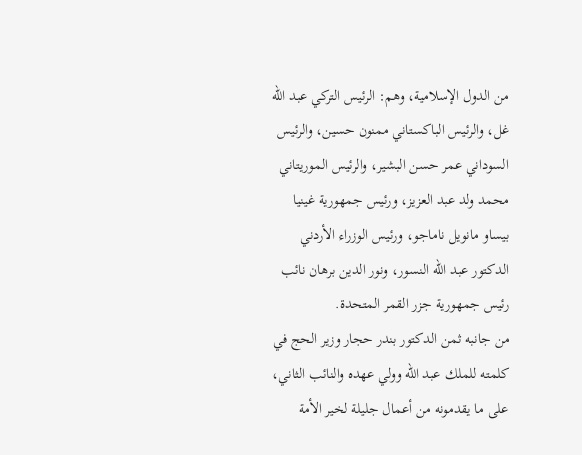من الدول الإسلامية، وهم: الرئيس التركي عبد الله غل، والرئيس الباكستاني ممنون حسين، والرئيس السوداني عمر حسن البشير، والرئيس الموريتاني محمد ولد عبد العزيز، ورئيس جمهورية غينيا بيساو مانويل ناماجو، ورئيس الوزراء الأردني الدكتور عبد الله النسور، ونور الدين برهان نائب رئيس جمهورية جزر القمر المتحدة.
من جانبه ثمن الدكتور بندر حجار وزير الحج في كلمته للملك عبد الله وولي عهده والنائب الثاني، على ما يقدمونه من أعمال جليلة لخير الأمة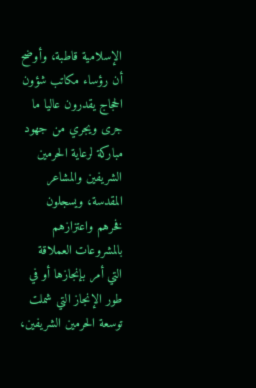الإسلامية قاطبة، وأوضح أن رؤساء مكاتب شؤون الحجاج يقدرون عاليا ما جرى ويجري من جهود مباركة لرعاية الحرمين الشريفين والمشاعر المقدسة، ويسجلون فخرهم واعتزازهم بالمشروعات العملاقة التي أمر بإنجازها أو في طور الإنجاز التي شملت توسعة الحرمين الشريفين،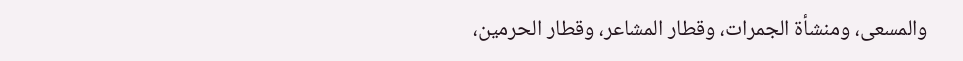والمسعى، ومنشأة الجمرات، وقطار المشاعر، وقطار الحرمين،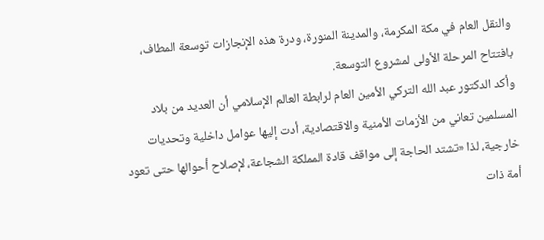والنقل العام في مكة المكرمة، والمدينة المنورة، ودرة هذه الإنجازات توسعة المطاف، بافتتاح المرحلة الأولى لمشروع التوسعة.
وأكد الدكتور عبد الله التركي الأمين العام لرابطة العالم الإسلامي أن العديد من بلاد المسلمين تعاني من الأزمات الأمنية والاقتصادية، أدت إليها عوامل داخلية وتحديات خارجية، لذا «تشتد الحاجة إلى مواقف قادة المملكة الشجاعة، لإصلاح أحوالها حتى تعود أمة ذات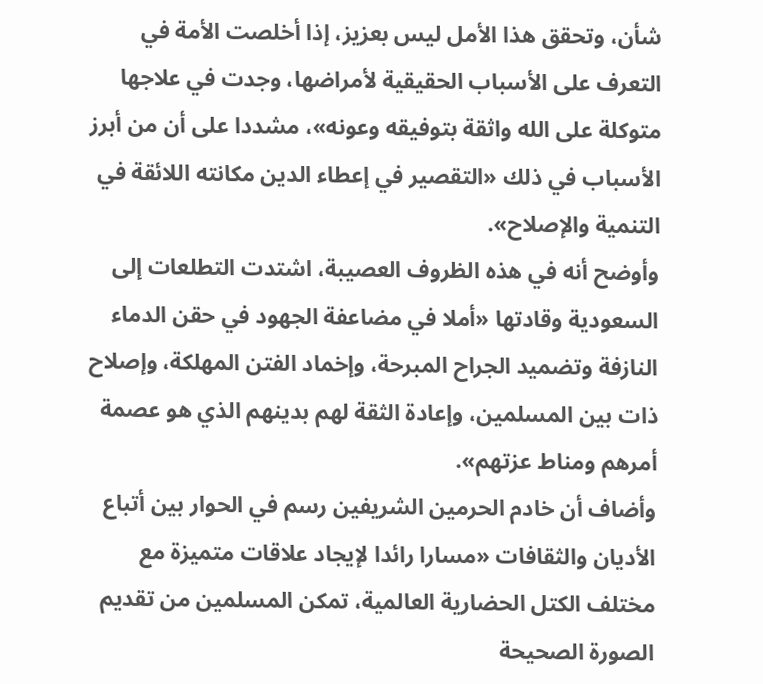شأن، وتحقق هذا الأمل ليس بعزيز، إذا أخلصت الأمة في التعرف على الأسباب الحقيقية لأمراضها، وجدت في علاجها متوكلة على الله واثقة بتوفيقه وعونه»، مشددا على أن من أبرز الأسباب في ذلك «التقصير في إعطاء الدين مكانته اللائقة في التنمية والإصلاح».
وأوضح أنه في هذه الظروف العصيبة، اشتدت التطلعات إلى السعودية وقادتها «أملا في مضاعفة الجهود في حقن الدماء النازفة وتضميد الجراح المبرحة، وإخماد الفتن المهلكة، وإصلاح ذات بين المسلمين، وإعادة الثقة لهم بدينهم الذي هو عصمة أمرهم ومناط عزتهم».
وأضاف أن خادم الحرمين الشريفين رسم في الحوار بين أتباع الأديان والثقافات «مسارا رائدا لإيجاد علاقات متميزة مع مختلف الكتل الحضارية العالمية، تمكن المسلمين من تقديم الصورة الصحيحة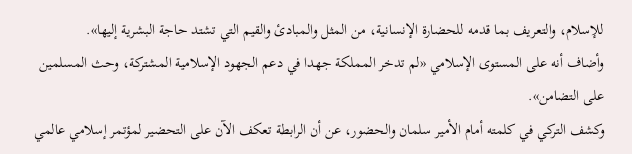للإسلام، والتعريف بما قدمه للحضارة الإنسانية، من المثل والمبادئ والقيم التي تشتد حاجة البشرية إليها».
وأضاف أنه على المستوى الإسلامي «لم تدخر المملكة جهدا في دعم الجهود الإسلامية المشتركة، وحث المسلمين على التضامن».
وكشف التركي في كلمته أمام الأمير سلمان والحضور، عن أن الرابطة تعكف الآن على التحضير لمؤتمر إسلامي عالمي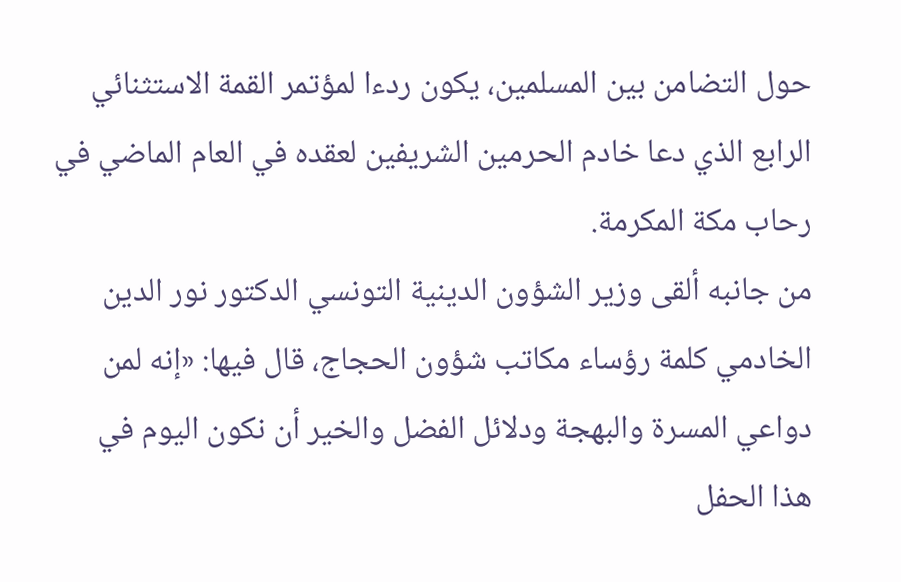حول التضامن بين المسلمين، يكون ردءا لمؤتمر القمة الاستثنائي الرابع الذي دعا خادم الحرمين الشريفين لعقده في العام الماضي في رحاب مكة المكرمة.
من جانبه ألقى وزير الشؤون الدينية التونسي الدكتور نور الدين الخادمي كلمة رؤساء مكاتب شؤون الحجاج، قال فيها: «إنه لمن دواعي المسرة والبهجة ودلائل الفضل والخير أن نكون اليوم في هذا الحفل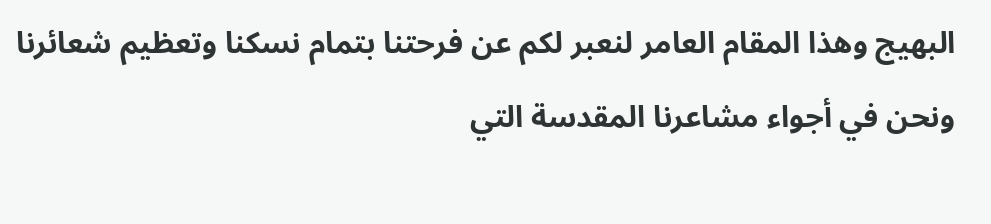البهيج وهذا المقام العامر لنعبر لكم عن فرحتنا بتمام نسكنا وتعظيم شعائرنا ونحن في أجواء مشاعرنا المقدسة التي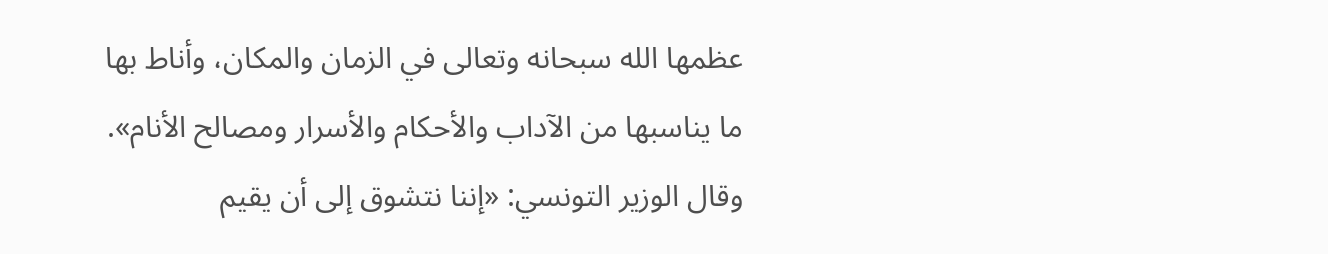عظمها الله سبحانه وتعالى في الزمان والمكان، وأناط بها ما يناسبها من الآداب والأحكام والأسرار ومصالح الأنام».
وقال الوزير التونسي: «إننا نتشوق إلى أن يقيم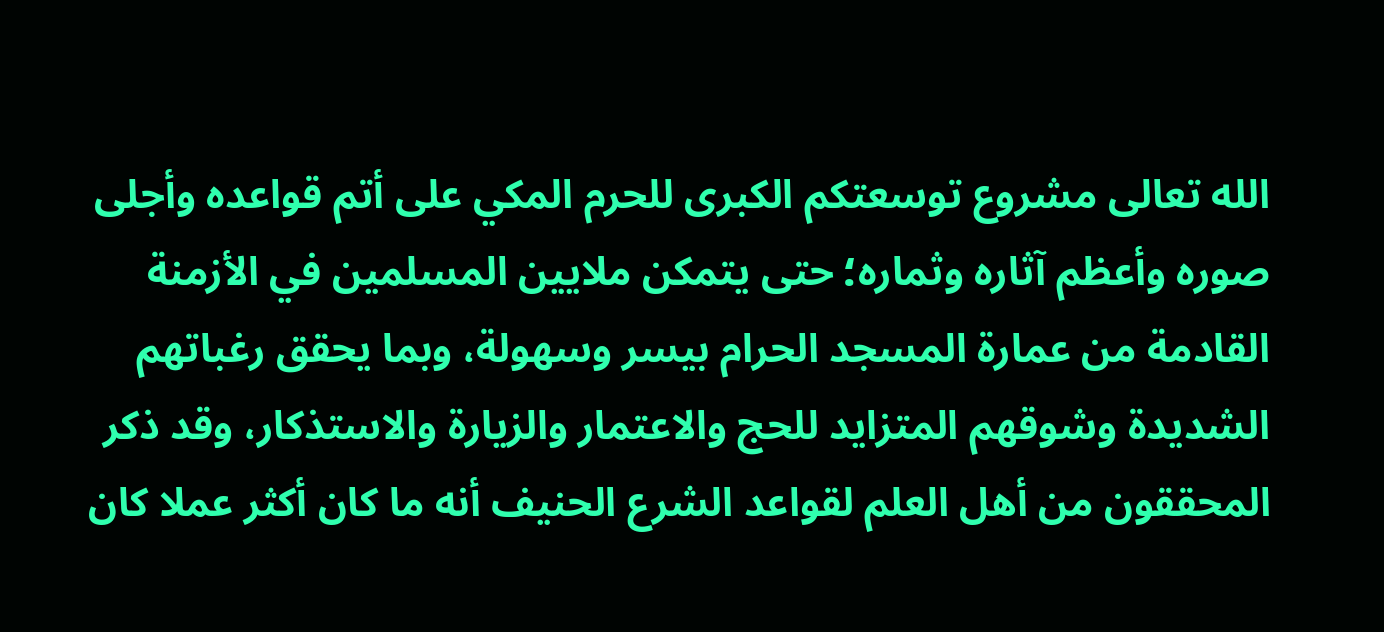الله تعالى مشروع توسعتكم الكبرى للحرم المكي على أتم قواعده وأجلى صوره وأعظم آثاره وثماره؛ حتى يتمكن ملايين المسلمين في الأزمنة القادمة من عمارة المسجد الحرام بيسر وسهولة، وبما يحقق رغباتهم الشديدة وشوقهم المتزايد للحج والاعتمار والزيارة والاستذكار، وقد ذكر المحققون من أهل العلم لقواعد الشرع الحنيف أنه ما كان أكثر عملا كان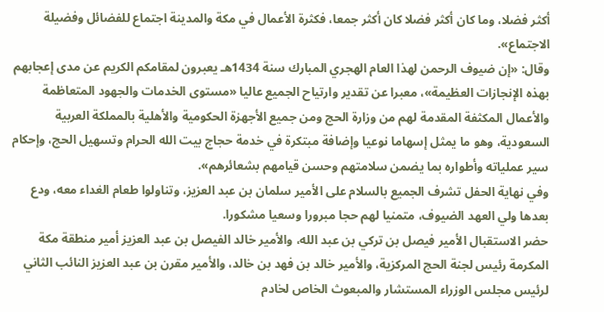أكثر فضلا، وما كان أكثر فضلا كان أكثر جمعا، فكثرة الأعمال في مكة والمدينة اجتماع للفضائل وفضيلة الاجتماع».
وقال: «إن ضيوف الرحمن لهذا العام الهجري المبارك سنة 1434هـ يعبرون لمقامكم الكريم عن مدى إعجابهم بهذه الإنجازات العظيمة»، معبرا عن تقدير وارتياح الجميع عاليا «مستوى الخدمات والجهود المتعاظمة والأعمال المكثفة المقدمة لهم من وزارة الحج ومن جميع الأجهزة الحكومية والأهلية بالمملكة العربية السعودية، وهو ما يمثل إسهاما نوعيا وإضافة مبتكرة في خدمة حجاج بيت الله الحرام وتسهيل الحج، وإحكام سير عملياته وأطواره بما يضمن سلامتهم وحسن قيامهم بشعائرهم».
وفي نهاية الحفل تشرف الجميع بالسلام على الأمير سلمان بن عبد العزيز، وتناولوا طعام الغداء معه، ودع بعدها ولي العهد الضيوف، متمنيا لهم حجا مبرورا وسعيا مشكورا.
حضر الاستقبال الأمير فيصل بن تركي بن عبد الله، والأمير خالد الفيصل بن عبد العزيز أمير منطقة مكة المكرمة رئيس لجنة الحج المركزية، والأمير خالد بن فهد بن خالد، والأمير مقرن بن عبد العزيز النائب الثاني لرئيس مجلس الوزراء المستشار والمبعوث الخاص لخادم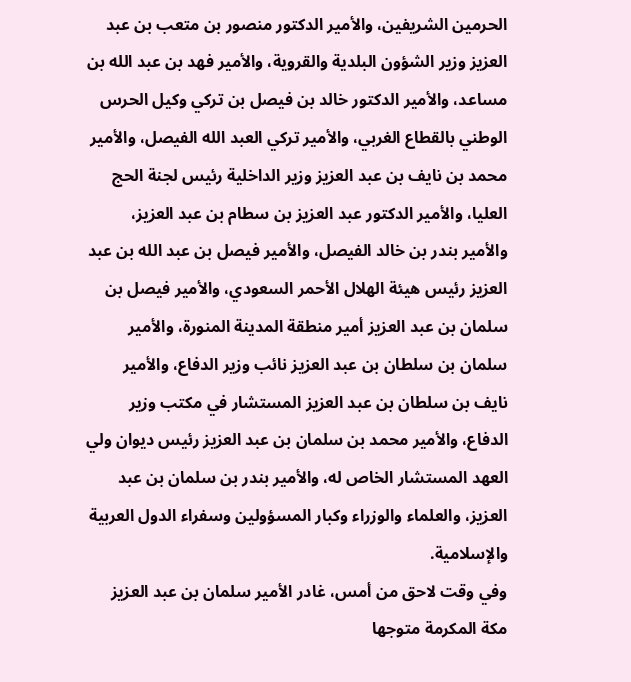الحرمين الشريفين، والأمير الدكتور منصور بن متعب بن عبد العزيز وزير الشؤون البلدية والقروية، والأمير فهد بن عبد الله بن مساعد، والأمير الدكتور خالد بن فيصل بن تركي وكيل الحرس الوطني بالقطاع الغربي، والأمير تركي العبد الله الفيصل، والأمير محمد بن نايف بن عبد العزيز وزير الداخلية رئيس لجنة الحج العليا، والأمير الدكتور عبد العزيز بن سطام بن عبد العزيز، والأمير بندر بن خالد الفيصل، والأمير فيصل بن عبد الله بن عبد العزيز رئيس هيئة الهلال الأحمر السعودي، والأمير فيصل بن سلمان بن عبد العزيز أمير منطقة المدينة المنورة، والأمير سلمان بن سلطان بن عبد العزيز نائب وزير الدفاع، والأمير نايف بن سلطان بن عبد العزيز المستشار في مكتب وزير الدفاع، والأمير محمد بن سلمان بن عبد العزيز رئيس ديوان ولي العهد المستشار الخاص له، والأمير بندر بن سلمان بن عبد العزيز، والعلماء والوزراء وكبار المسؤولين وسفراء الدول العربية والإسلامية.
وفي وقت لاحق من أمس، غادر الأمير سلمان بن عبد العزيز مكة المكرمة متوجها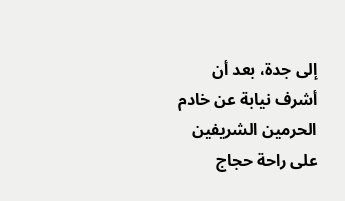إلى جدة، بعد أن أشرف نيابة عن خادم الحرمين الشريفين على راحة حجاج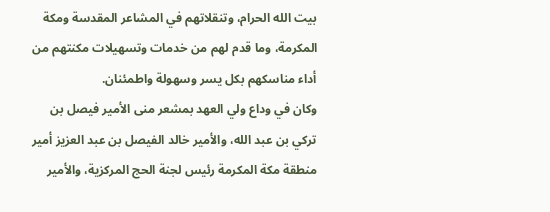بيت الله الحرام، وتنقلاتهم في المشاعر المقدسة ومكة المكرمة، وما قدم لهم من خدمات وتسهيلات مكنتهم من أداء مناسكهم بكل يسر وسهولة واطمئنان.
وكان في وداع ولي العهد بمشعر منى الأمير فيصل بن تركي بن عبد الله، والأمير خالد الفيصل بن عبد العزيز أمير منطقة مكة المكرمة رئيس لجنة الحج المركزية، والأمير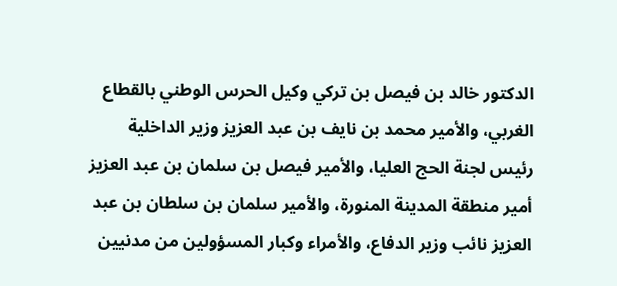الدكتور خالد بن فيصل بن تركي وكيل الحرس الوطني بالقطاع الغربي، والأمير محمد بن نايف بن عبد العزيز وزير الداخلية رئيس لجنة الحج العليا، والأمير فيصل بن سلمان بن عبد العزيز أمير منطقة المدينة المنورة، والأمير سلمان بن سلطان بن عبد العزيز نائب وزير الدفاع، والأمراء وكبار المسؤولين من مدنيين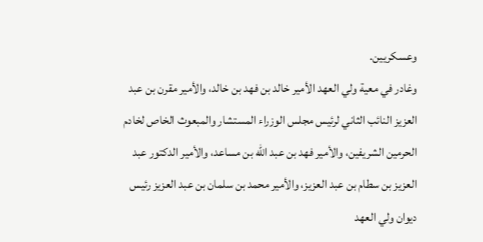وعسكريين.
وغادر في معية ولي العهد الأمير خالد بن فهد بن خالد، والأمير مقرن بن عبد العزيز النائب الثاني لرئيس مجلس الوزراء المستشار والمبعوث الخاص لخادم الحرمين الشريفين، والأمير فهد بن عبد الله بن مساعد، والأمير الدكتور عبد العزيز بن سطام بن عبد العزيز، والأمير محمد بن سلمان بن عبد العزيز رئيس ديوان ولي العهد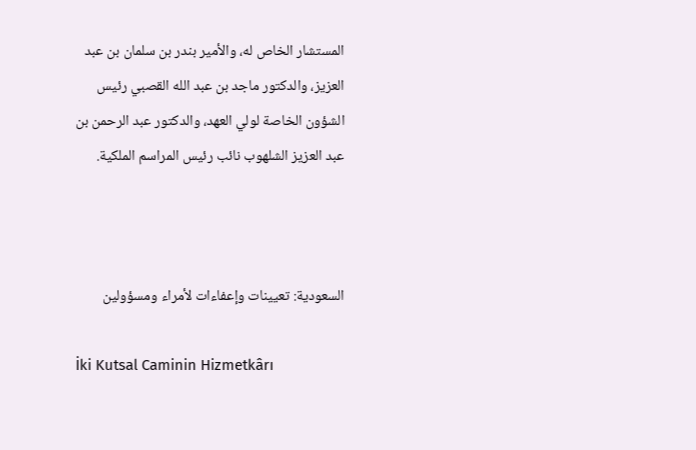المستشار الخاص له، والأمير بندر بن سلمان بن عبد العزيز، والدكتور ماجد بن عبد الله القصبي رئيس الشؤون الخاصة لولي العهد، والدكتور عبد الرحمن بن عبد العزيز الشلهوب نائب رئيس المراسم الملكية.



السعودية: تعيينات وإعفاءات لأمراء ومسؤولين

İki Kutsal Caminin Hizmetkârı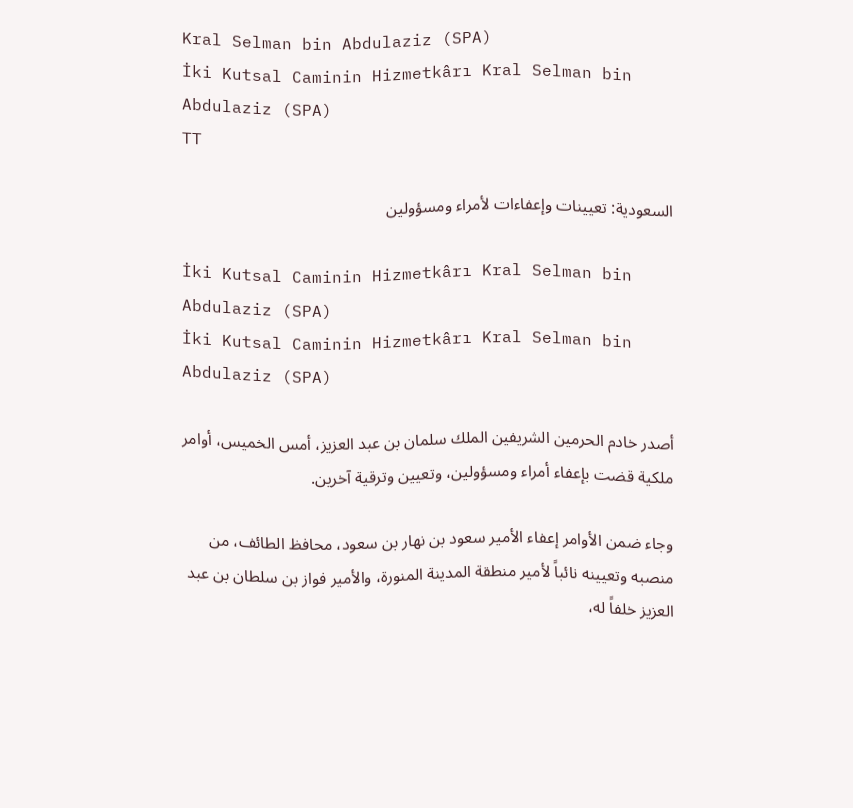Kral Selman bin Abdulaziz (SPA)
İki Kutsal Caminin Hizmetkârı Kral Selman bin Abdulaziz (SPA)
TT

السعودية: تعيينات وإعفاءات لأمراء ومسؤولين

İki Kutsal Caminin Hizmetkârı Kral Selman bin Abdulaziz (SPA)
İki Kutsal Caminin Hizmetkârı Kral Selman bin Abdulaziz (SPA)

أصدر خادم الحرمين الشريفين الملك سلمان بن عبد العزيز، أمس الخميس، أوامر ملكية قضت بإعفاء أمراء ومسؤولين، وتعيين وترقية آخرين.

وجاء ضمن الأوامر إعفاء الأمير سعود بن نهار بن سعود، محافظ الطائف، من منصبه وتعيينه نائباً لأمير منطقة المدينة المنورة، والأمير فواز بن سلطان بن عبد العزيز خلفاً له،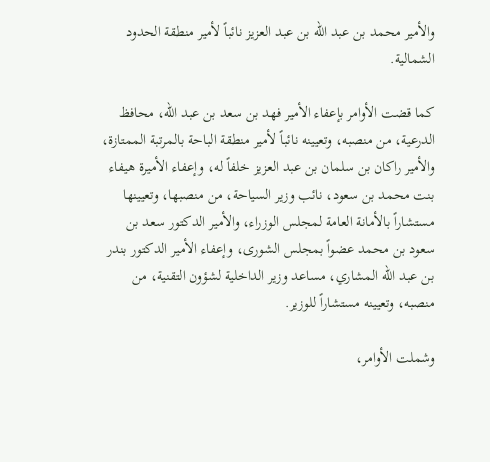والأمير محمد بن عبد الله بن عبد العزيز نائباً لأمير منطقة الحدود الشمالية.

كما قضت الأوامر بإعفاء الأمير فهد بن سعد بن عبد الله، محافظ الدرعية، من منصبه، وتعيينه نائباً لأمير منطقة الباحة بالمرتبة الممتازة، والأمير راكان بن سلمان بن عبد العزيز خلفاً له، وإعفاء الأميرة هيفاء بنت محمد بن سعود، نائب وزير السياحة، من منصبها، وتعيينها مستشاراً بالأمانة العامة لمجلس الوزراء، والأمير الدكتور سعد بن سعود بن محمد عضواً بمجلس الشورى، وإعفاء الأمير الدكتور بندر بن عبد الله المشاري، مساعد وزير الداخلية لشؤون التقنية، من منصبه، وتعيينه مستشاراً للوزير.

وشملت الأوامر،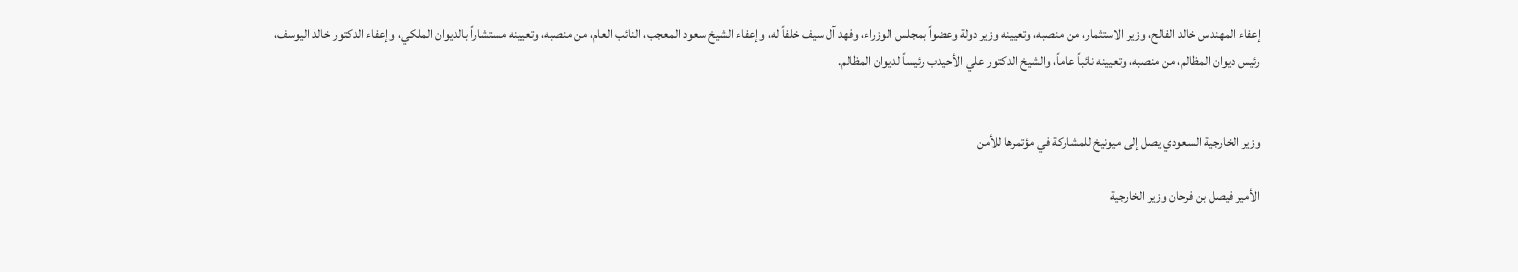إعفاء المهندس خالد الفالح، وزير الاستثمار، من منصبه، وتعيينه وزير دولة وعضواً بمجلس الوزراء، وفهد آل سيف خلفاً له، وإعفاء الشيخ سعود المعجب، النائب العام، من منصبه، وتعيينه مستشاراً بالديوان الملكي، وإعفاء الدكتور خالد اليوسف، رئيس ديوان المظالم، من منصبه، وتعيينه نائباً عاماً، والشيخ الدكتور علي الأحيدب رئيساً لديوان المظالم.


وزير الخارجية السعودي يصل إلى ميونيخ للمشاركة في مؤتمرها للأمن

الأمير فيصل بن فرحان وزير الخارجية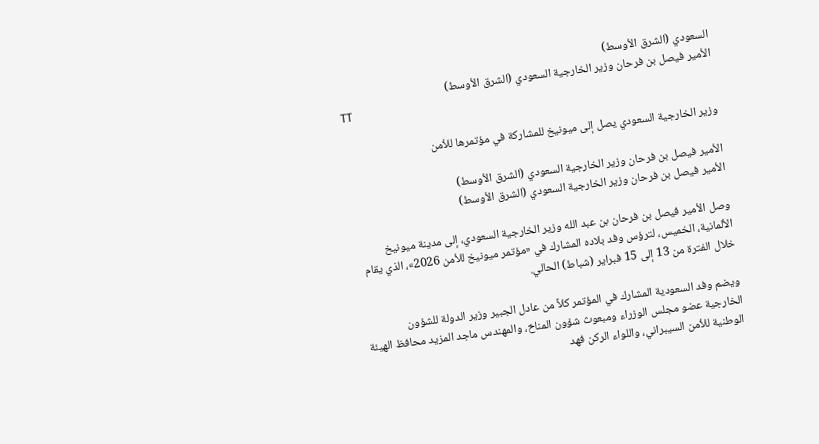السعودي (الشرق الأوسط)
الأمير فيصل بن فرحان وزير الخارجية السعودي (الشرق الأوسط)
TT

وزير الخارجية السعودي يصل إلى ميونيخ للمشاركة في مؤتمرها للأمن

الأمير فيصل بن فرحان وزير الخارجية السعودي (الشرق الأوسط)
الأمير فيصل بن فرحان وزير الخارجية السعودي (الشرق الأوسط)

وصل الأمير فيصل بن فرحان بن عبد الله وزير الخارجية السعودي، إلى مدينة ميونيخ الألمانية، الخميس، لترؤس وفد بلاده المشارك في «مؤتمر ميونيخ للأمن 2026»، الذي يقام خلال الفترة من 13 إلى 15 فبراير (شباط) الحالي.

ويضم وفد السعودية المشارك في المؤتمر كلاً من عادل الجبير وزير الدولة للشؤون الخارجية عضو مجلس الوزراء ومبعوث شؤون المناخ، والمهندس ماجد المزيد محافظ الهيئة الوطنية للأمن السيبراني، واللواء الركن فهد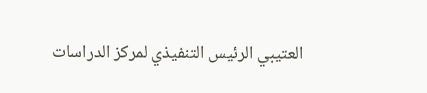العتيبي الرئيس التنفيذي لمركز الدراسات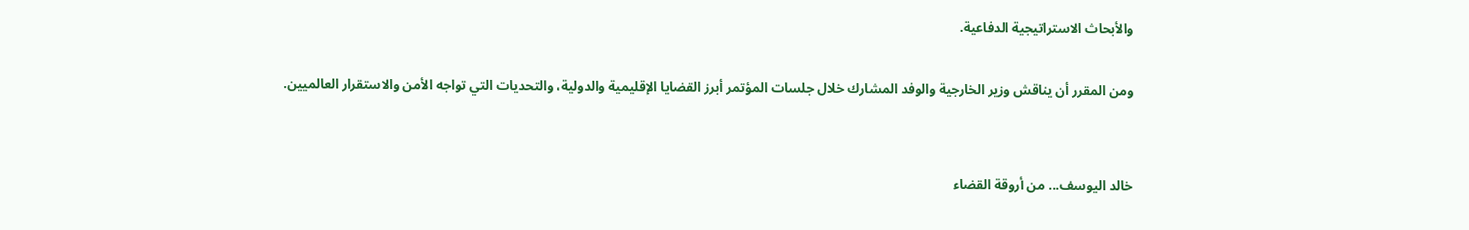والأبحاث الاستراتيجية الدفاعية.

ومن المقرر أن يناقش وزير الخارجية والوفد المشارك خلال جلسات المؤتمر أبرز القضايا الإقليمية والدولية، والتحديات التي تواجه الأمن والاستقرار العالميين.


خالد اليوسف... من أروقة القضاء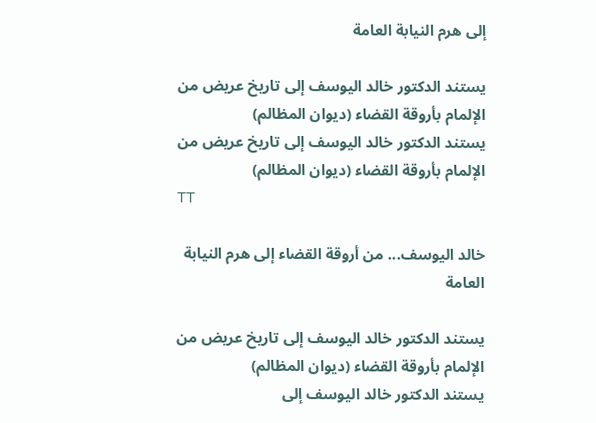إلى هرم النيابة العامة

يستند الدكتور خالد اليوسف إلى تاريخ عريض من الإلمام بأروقة القضاء (ديوان المظالم)
يستند الدكتور خالد اليوسف إلى تاريخ عريض من الإلمام بأروقة القضاء (ديوان المظالم)
TT

خالد اليوسف... من أروقة القضاء إلى هرم النيابة العامة

يستند الدكتور خالد اليوسف إلى تاريخ عريض من الإلمام بأروقة القضاء (ديوان المظالم)
يستند الدكتور خالد اليوسف إلى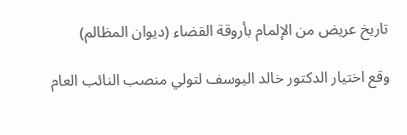تاريخ عريض من الإلمام بأروقة القضاء (ديوان المظالم)

وقع اختيار الدكتور خالد اليوسف لتولي منصب النائب العام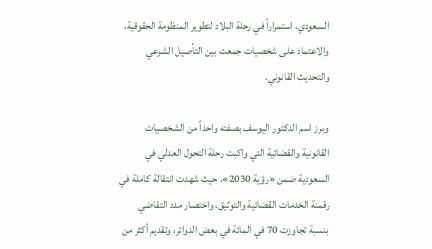السعودي، استمراراً في رحلة البلاد لتطوير المنظومة الحقوقية، والاعتماد على شخصيات جمعت بين التأصيل الشرعي والتحديث القانوني.

وبرز اسم الدكتور اليوسف بصفته واحداً من الشخصيات القانونية والقضائية التي واكبت رحلة التحول العدلي في السعودية ضمن «رؤية 2030»، حيث شهدت انتقالة كاملة في رقمنة الخدمات القضائية والتوثيق، واختصار مدد التقاضي بنسبة تجاوزت 70 في المائة في بعض الدوائر، وتقديم أكثر من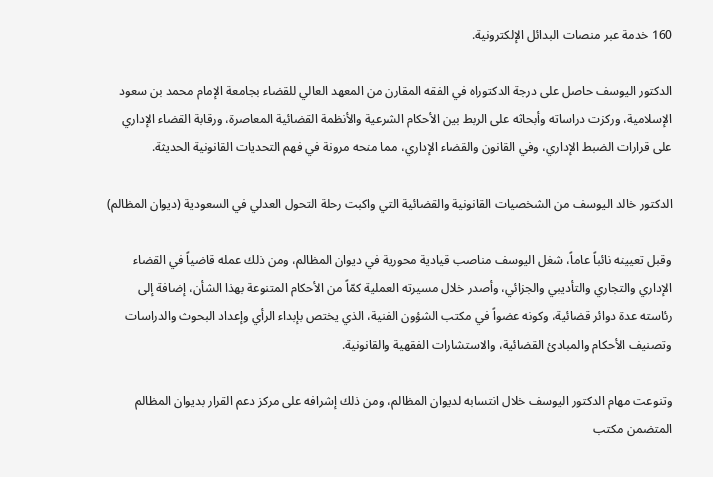160 خدمة عبر منصات البدائل الإلكترونية.

الدكتور اليوسف حاصل على درجة الدكتوراه في الفقه المقارن من المعهد العالي للقضاء بجامعة الإمام محمد بن سعود الإسلامية، وركزت دراساته وأبحاثه على الربط بين الأحكام الشرعية والأنظمة القضائية المعاصرة، ورقابة القضاء الإداري على قرارات الضبط الإداري، وفي القانون والقضاء الإداري، مما منحه مرونة في فهم التحديات القانونية الحديثة.

الدكتور خالد اليوسف من الشخصيات القانونية والقضائية التي واكبت رحلة التحول العدلي في السعودية (ديوان المظالم)

وقبل تعيينه نائباً عاماً، شغل اليوسف مناصب قيادية محورية في ديوان المظالم، ومن ذلك عمله قاضياً في القضاء الإداري والتجاري والتأديبي والجزائي، وأصدر خلال مسيرته العملية كمّاً من الأحكام المتنوعة بهذا الشأن، إضافة إلى رئاسته عدة دوائر قضائية، وكونه عضواً في مكتب الشؤون الفنية، الذي يختص بإبداء الرأي وإعداد البحوث والدراسات وتصنيف الأحكام والمبادئ القضائية، والاستشارات الفقهية والقانونية.

وتنوعت مهام الدكتور اليوسف خلال انتسابه لديوان المظالم، ومن ذلك إشرافه على مركز دعم القرار بديوان المظالم المتضمن مكتب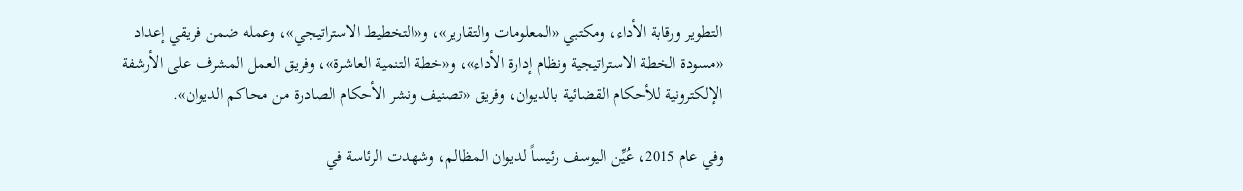التطوير ورقابة الأداء، ومكتبي «المعلومات والتقارير»، و«التخطيط الاستراتيجي»، وعمله ضمن فريقي إعداد «مسودة الخطة الاستراتيجية ونظام إدارة الأداء»، و«خطة التنمية العاشرة»، وفريق العمل المشرف على الأرشفة الإلكترونية للأحكام القضائية بالديوان، وفريق «تصنيف ونشر الأحكام الصادرة من محاكم الديوان».

وفي عام 2015، عُيِّن اليوسف رئيساً لديوان المظالم، وشهدت الرئاسة في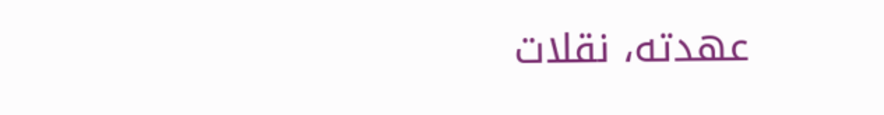عهدته، نقلات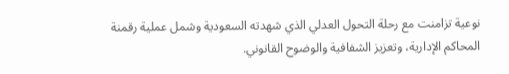نوعية تزامنت مع رحلة التحول العدلي الذي شهدته السعودية وشمل عملية رقمنة المحاكم الإدارية، وتعزيز الشفافية والوضوح القانوني.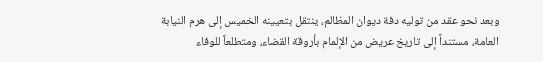وبعد نحو عقد من توليه دفة ديوان المظالم، ينتقل بتعيينه الخميس إلى هرم النيابة العامة، مستنداً إلى تاريخ عريض من الإلمام بأروقة القضاء، ومتطلعاً للوفاء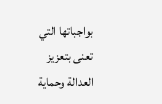بواجباتها التي تعنى بتعزيز العدالة وحماية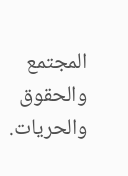المجتمع والحقوق والحريات.